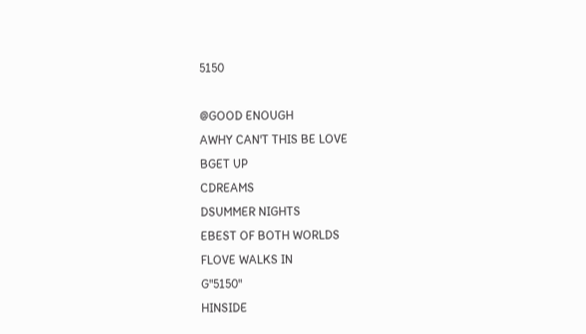5150

@GOOD ENOUGH
AWHY CAN'T THIS BE LOVE
BGET UP
CDREAMS
DSUMMER NIGHTS
EBEST OF BOTH WORLDS
FLOVE WALKS IN
G"5150"
HINSIDE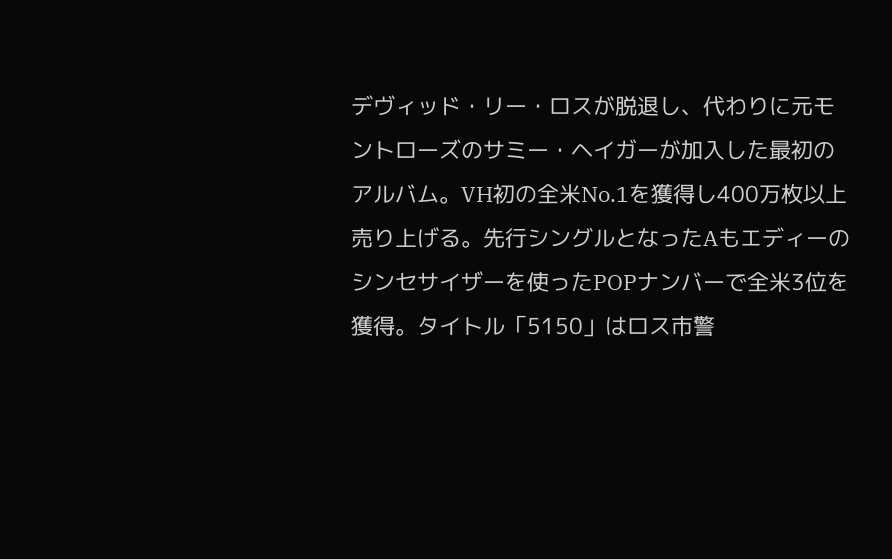デヴィッド・リー・ロスが脱退し、代わりに元モントローズのサミー・ヘイガーが加入した最初のアルバム。VH初の全米No.1を獲得し400万枚以上売り上げる。先行シングルとなったAもエディーのシンセサイザーを使ったPOPナンバーで全米3位を獲得。タイトル「5150」はロス市警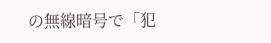の無線暗号で「犯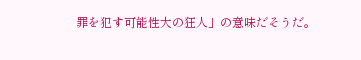罪を犯す可能性大の狂人」の意味だそうだ。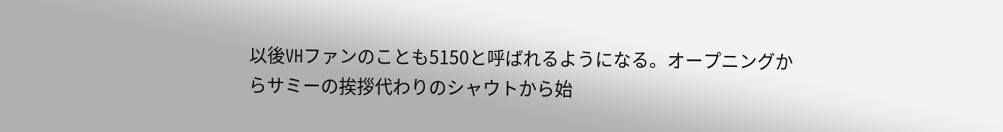以後VHファンのことも5150と呼ばれるようになる。オープニングからサミーの挨拶代わりのシャウトから始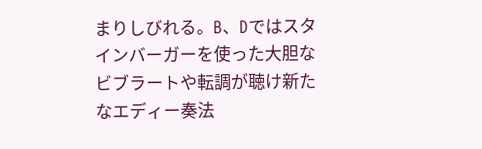まりしびれる。B、Dではスタインバーガーを使った大胆なビブラートや転調が聴け新たなエディー奏法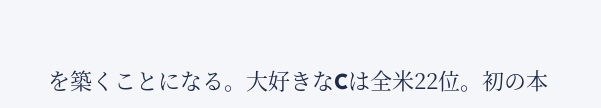を築くことになる。大好きなCは全米22位。初の本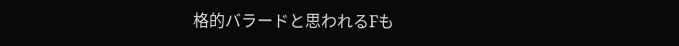格的バラードと思われるFも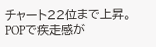チャート22位まで上昇。POPで疾走感が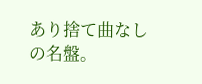あり捨て曲なしの名盤。